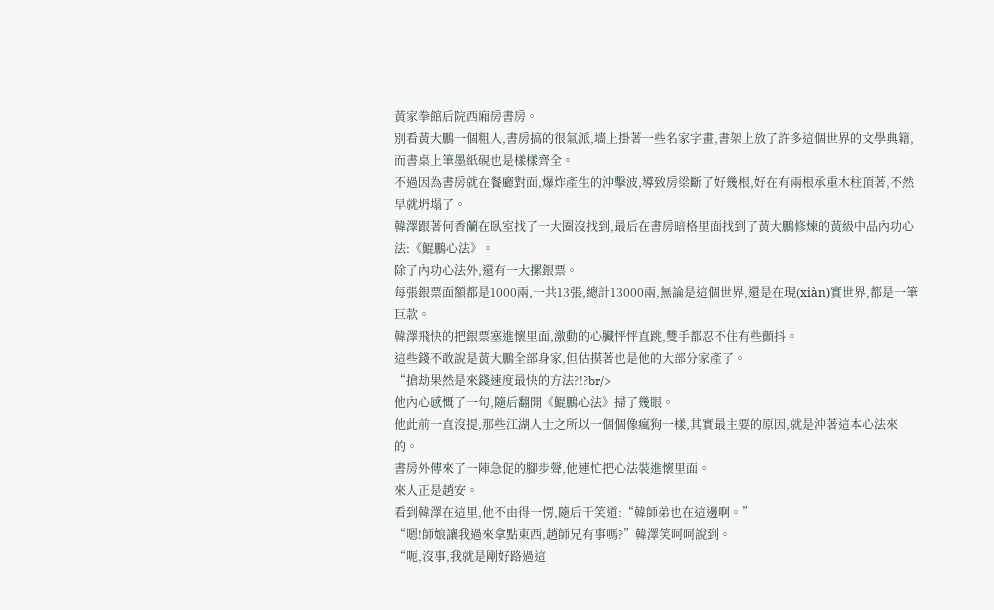黃家拳館后院西廂房書房。
別看黃大鵬一個粗人,書房搞的很氣派,墻上掛著一些名家字畫,書架上放了許多這個世界的文學典籍,而書桌上筆墨紙硯也是樣樣齊全。
不過因為書房就在餐廳對面,爆炸產生的沖擊波,導致房梁斷了好幾根,好在有兩根承重木柱頂著,不然早就坍塌了。
韓澤跟著何香蘭在臥室找了一大圈沒找到,最后在書房暗格里面找到了黃大鵬修煉的黃級中品內功心法:《鯤鵬心法》。
除了內功心法外,還有一大摞銀票。
每張銀票面額都是1000兩,一共13張,總計13000兩,無論是這個世界,還是在現(xiàn)實世界,都是一筆巨款。
韓澤飛快的把銀票塞進懷里面,激動的心臟怦怦直跳,雙手都忍不住有些顫抖。
這些錢不敢說是黃大鵬全部身家,但估摸著也是他的大部分家產了。
“搶劫果然是來錢速度最快的方法?!?br/>
他內心感慨了一句,隨后翻開《鯤鵬心法》掃了幾眼。
他此前一直沒提,那些江湖人士之所以一個個像瘋狗一樣,其實最主要的原因,就是沖著這本心法來的。
書房外傳來了一陣急促的腳步聲,他連忙把心法裝進懷里面。
來人正是趙安。
看到韓澤在這里,他不由得一愣,隨后干笑道:“韓師弟也在這邊啊。”
“嗯!師娘讓我過來拿點東西,趙師兄有事嗎?”韓澤笑呵呵說到。
“呃,沒事,我就是剛好路過這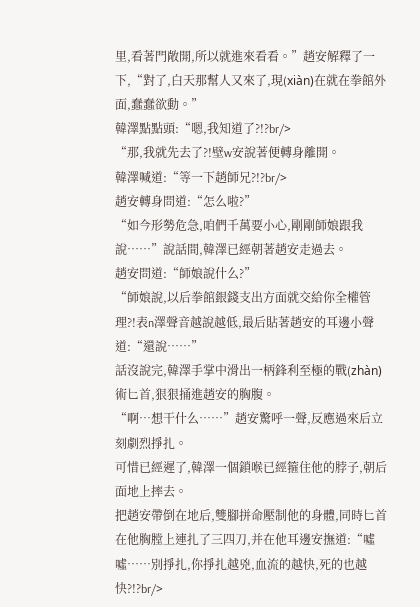里,看著門敞開,所以就進來看看。”趙安解釋了一下,“對了,白天那幫人又來了,現(xiàn)在就在拳館外面,蠢蠢欲動。”
韓澤點點頭:“嗯,我知道了?!?br/>
“那,我就先去了?!壁w安說著便轉身離開。
韓澤喊道:“等一下趙師兄?!?br/>
趙安轉身問道:“怎么啦?”
“如今形勢危急,咱們千萬要小心,剛剛師娘跟我說……”說話間,韓澤已經朝著趙安走過去。
趙安問道:“師娘說什么?”
“師娘說,以后拳館銀錢支出方面就交給你全權管理?!表n澤聲音越說越低,最后貼著趙安的耳邊小聲道:“還說……”
話沒說完,韓澤手掌中滑出一柄鋒利至極的戰(zhàn)術匕首,狠狠捅進趙安的胸腹。
“啊…想干什么……”趙安驚呼一聲,反應過來后立刻劇烈掙扎。
可惜已經遲了,韓澤一個鎖喉已經箍住他的脖子,朝后面地上摔去。
把趙安帶倒在地后,雙腳拼命壓制他的身體,同時匕首在他胸膛上連扎了三四刀,并在他耳邊安撫道:“噓噓……別掙扎,你掙扎越兇,血流的越快,死的也越快?!?br/>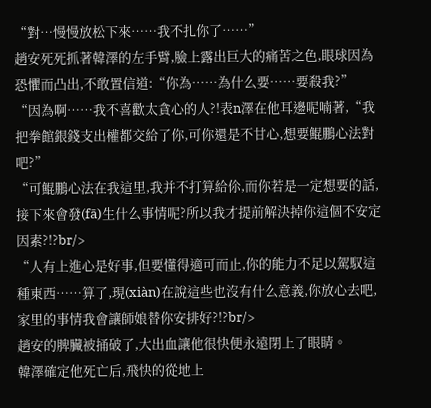“對…慢慢放松下來……我不扎你了……”
趙安死死抓著韓澤的左手臂,臉上露出巨大的痛苦之色,眼球因為恐懼而凸出,不敢置信道:“你為……為什么要……要殺我?”
“因為啊……我不喜歡太貪心的人?!表n澤在他耳邊呢喃著,“我把拳館銀錢支出權都交給了你,可你還是不甘心,想要鯤鵬心法對吧?”
“可鯤鵬心法在我這里,我并不打算給伱,而你若是一定想要的話,接下來會發(fā)生什么事情呢?所以我才提前解決掉你這個不安定因素?!?br/>
“人有上進心是好事,但要懂得適可而止,你的能力不足以駕馭這種東西……算了,現(xiàn)在說這些也沒有什么意義,你放心去吧,家里的事情我會讓師娘替你安排好?!?br/>
趙安的脾臟被捅破了,大出血讓他很快便永遠閉上了眼睛。
韓澤確定他死亡后,飛快的從地上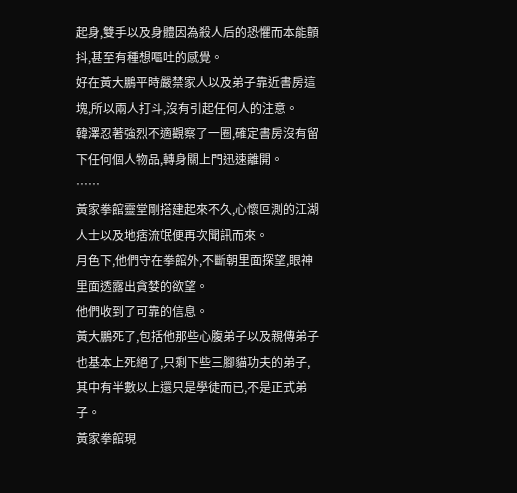起身,雙手以及身體因為殺人后的恐懼而本能顫抖,甚至有種想嘔吐的感覺。
好在黃大鵬平時嚴禁家人以及弟子靠近書房這塊,所以兩人打斗,沒有引起任何人的注意。
韓澤忍著強烈不適觀察了一圈,確定書房沒有留下任何個人物品,轉身關上門迅速離開。
……
黃家拳館靈堂剛搭建起來不久,心懷叵測的江湖人士以及地痞流氓便再次聞訊而來。
月色下,他們守在拳館外,不斷朝里面探望,眼神里面透露出貪婪的欲望。
他們收到了可靠的信息。
黃大鵬死了,包括他那些心腹弟子以及親傳弟子也基本上死絕了,只剩下些三腳貓功夫的弟子,其中有半數以上還只是學徒而已,不是正式弟子。
黃家拳館現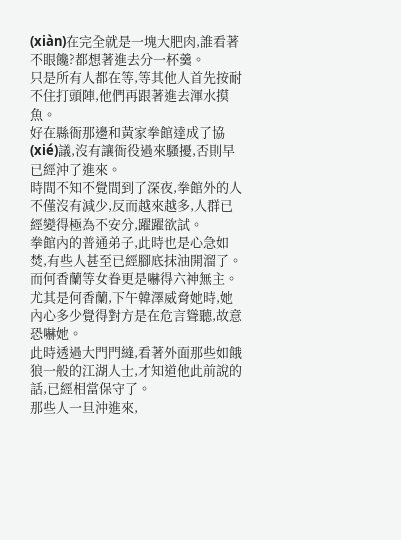(xiàn)在完全就是一塊大肥肉,誰看著不眼饞?都想著進去分一杯羹。
只是所有人都在等,等其他人首先按耐不住打頭陣,他們再跟著進去渾水摸魚。
好在縣衙那邊和黃家拳館達成了協(xié)議,沒有讓衙役過來騷擾,否則早已經沖了進來。
時間不知不覺間到了深夜,拳館外的人不僅沒有減少,反而越來越多,人群已經變得極為不安分,躍躍欲試。
拳館內的普通弟子,此時也是心急如焚,有些人甚至已經腳底抹油開溜了。
而何香蘭等女眷更是嚇得六神無主。
尤其是何香蘭,下午韓澤威脅她時,她內心多少覺得對方是在危言聳聽,故意恐嚇她。
此時透過大門門縫,看著外面那些如餓狼一般的江湖人士,才知道他此前說的話,已經相當保守了。
那些人一旦沖進來,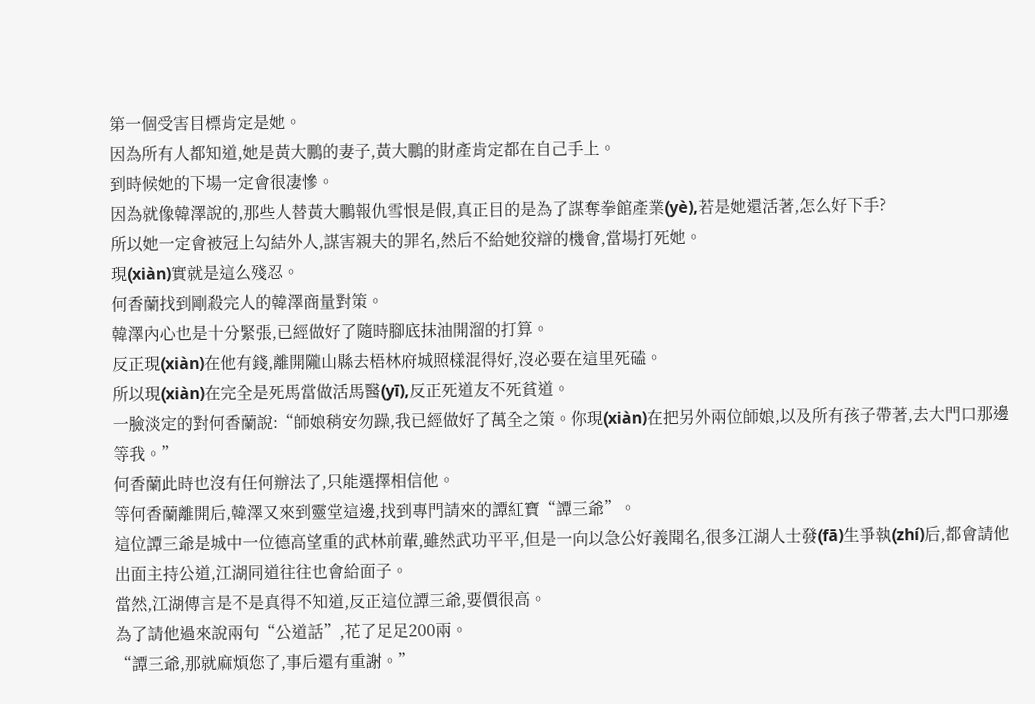第一個受害目標肯定是她。
因為所有人都知道,她是黃大鵬的妻子,黃大鵬的財產肯定都在自己手上。
到時候她的下場一定會很凄慘。
因為就像韓澤說的,那些人替黃大鵬報仇雪恨是假,真正目的是為了謀奪拳館產業(yè),若是她還活著,怎么好下手?
所以她一定會被冠上勾結外人,謀害親夫的罪名,然后不給她狡辯的機會,當場打死她。
現(xiàn)實就是這么殘忍。
何香蘭找到剛殺完人的韓澤商量對策。
韓澤內心也是十分緊張,已經做好了隨時腳底抹油開溜的打算。
反正現(xiàn)在他有錢,離開隴山縣去梧林府城照樣混得好,沒必要在這里死磕。
所以現(xiàn)在完全是死馬當做活馬醫(yī),反正死道友不死貧道。
一臉淡定的對何香蘭說:“師娘稍安勿躁,我已經做好了萬全之策。你現(xiàn)在把另外兩位師娘,以及所有孩子帶著,去大門口那邊等我。”
何香蘭此時也沒有任何辦法了,只能選擇相信他。
等何香蘭離開后,韓澤又來到靈堂這邊,找到專門請來的譚紅寶“譚三爺”。
這位譚三爺是城中一位德高望重的武林前輩,雖然武功平平,但是一向以急公好義聞名,很多江湖人士發(fā)生爭執(zhí)后,都會請他出面主持公道,江湖同道往往也會給面子。
當然,江湖傳言是不是真得不知道,反正這位譚三爺,要價很高。
為了請他過來說兩句“公道話”,花了足足200兩。
“譚三爺,那就麻煩您了,事后還有重謝。”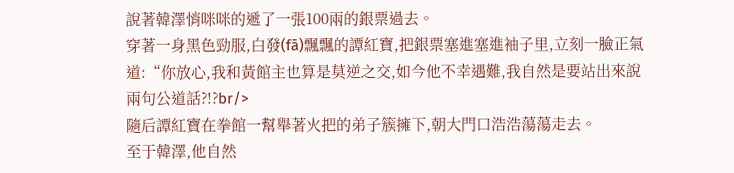說著韓澤悄咪咪的遞了一張100兩的銀票過去。
穿著一身黑色勁服,白發(fā)飄飄的譚紅寶,把銀票塞進塞進袖子里,立刻一臉正氣道:“你放心,我和黃館主也算是莫逆之交,如今他不幸遇難,我自然是要站出來說兩句公道話?!?br/>
隨后譚紅寶在拳館一幫舉著火把的弟子簇擁下,朝大門口浩浩蕩蕩走去。
至于韓澤,他自然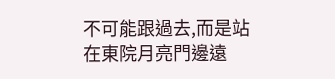不可能跟過去,而是站在東院月亮門邊遠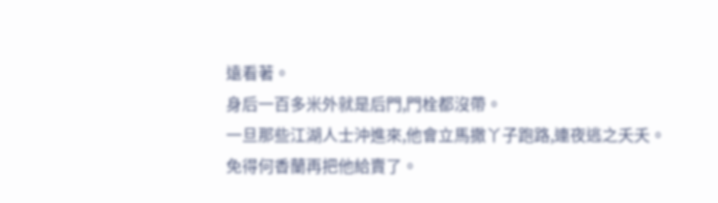遠看著。
身后一百多米外就是后門,門栓都沒帶。
一旦那些江湖人士沖進來,他會立馬撒丫子跑路,連夜逃之夭夭。
免得何香蘭再把他給賣了。